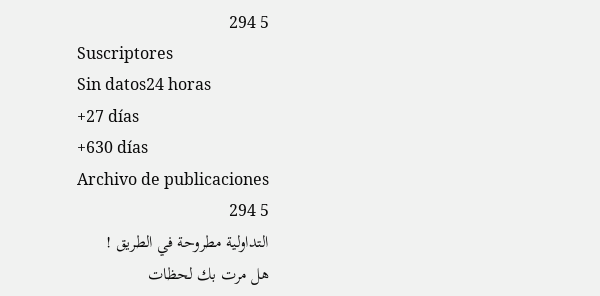5 294
Suscriptores
Sin datos24 horas
+27 días
+630 días
Archivo de publicaciones
5 294
التداولية مطروحة في الطريق !
هل مرت بك لحظات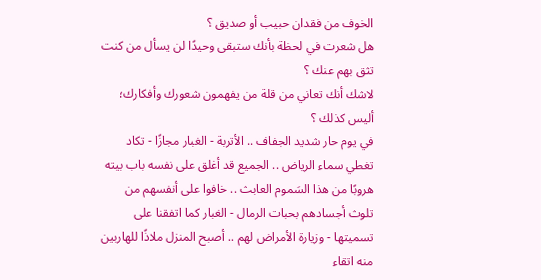الخوف من فقدان حبيب أو صديق ؟
هل شعرت في لحظة بأنك ستبقى وحيدًا لن يسأل من كنت تثق بهم عنك ؟
لاشك أنك تعاني من قلة من يفهمون شعورك وأفكارك؛ أليس كذلك ؟
في يوم حار شديد الجفاف .. الأتربة - الغبار مجازًا - تكاد تغطي سماء الرياض .. الجميع قد أغلق على نفسه باب بيته هروبًا من هذا السَموم العابث .. خافوا على أنفسهم من تلوث أجسادهم بحبات الرمال - الغبار كما اتفقنا على تسميتها - وزيارة الأمراض لهم .. أصبح المنزل ملاذًا للهاربين منه اتقاء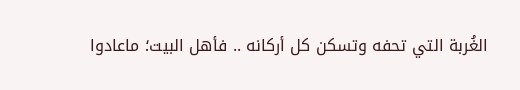الغُربة التي تحفه وتسكن كل أركانه .. فأهل البيت؛ ماعادوا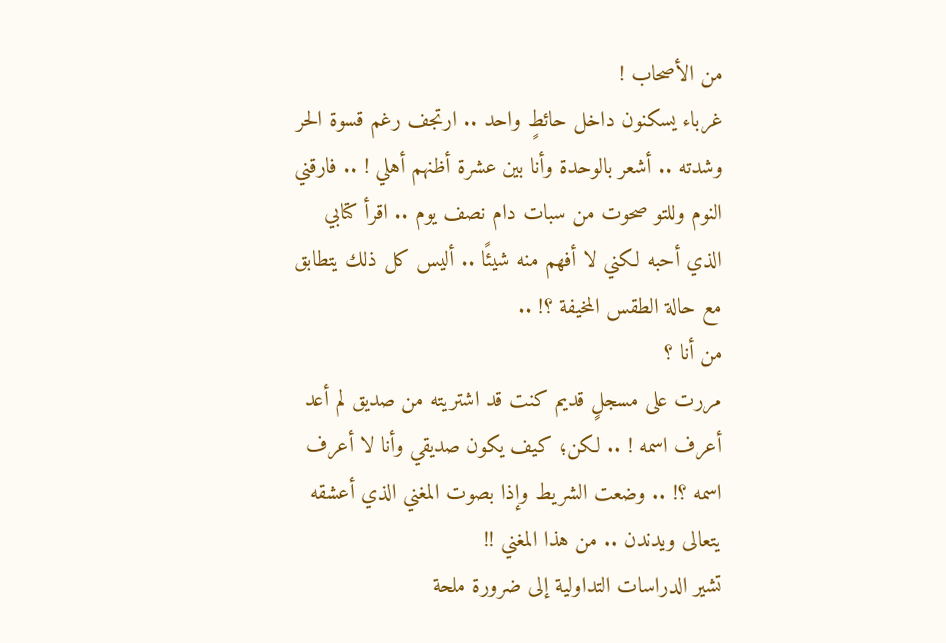من الأصحاب !
غرباء يسكنون داخل حائطٍ واحد .. ارتجف رغم قسوة الحر وشدته .. أشعر بالوحدة وأنا بين عشرة أظنهم أهلي ! .. فارقني النوم وللتو صحوت من سبات دام نصف يوم .. اقرأ كتابي الذي أحبه لكني لا أفهم منه شيئًا .. أليس كل ذلك يتطابق مع حالة الطقس المخيفة ؟! ..
من أنا ؟
مررت على مسجلٍ قديم كنت قد اشتريته من صديق لم أعد أعرف اسمه ! .. لكن؛ كيف يكون صديقي وأنا لا أعرف اسمه ؟! .. وضعت الشريط وإذا بصوت المغني الذي أعشقه يتعالى ويدندن .. من هذا المغني !!
تشير الدراسات التداولية إلى ضرورة ملحة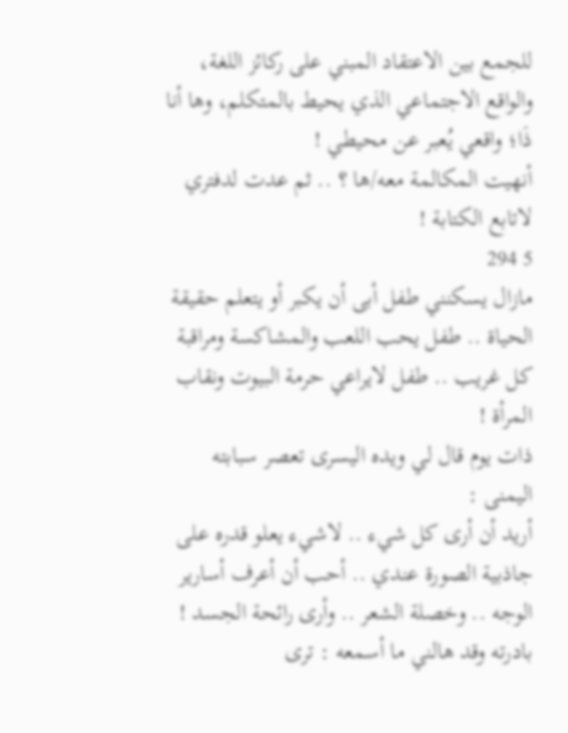للجمع بين الاعتقاد المبني على ركائز اللغة، والواقع الاجتماعي الذي يحيط بالمتكلم، وها أنا ذَا؛ واقعي يُعبر عن محيطي !
أنهيت المكالمة معه/ها ؟ .. ثم عدت لدفتري لاتابع الكتابة !
5 294
مازال يسكنني طفل أبى أن يكبر أو يتعلم حقيقة الحياة .. طفل يحب اللعب والمشاكسة ومراقبة كل غريب .. طفل لايراعي حرمة البيوت ونقاب المرأة !
ذات يوم قال لي ويده اليسرى تعصر سبابته اليمنى :
أريد أن أرى كل شيء .. لاشيء يعلو قدره على جاذبية الصورة عندي .. أحب أن أعرف أسارير الوجه .. وخصلة الشعر .. وأرى رائحة الجسد !
بادرته وقد هالني ما أسمعه : ترى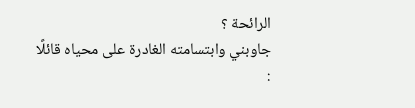الرائحة ؟
جاوبني وابتسامته الغادرة على محياه قائلًا :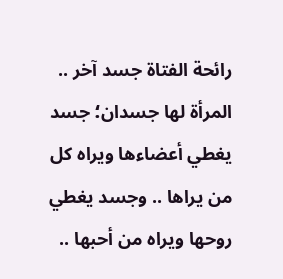رائحة الفتاة جسد آخر .. المرأة لها جسدان؛ جسد يغطي أعضاءها ويراه كل من يراها .. وجسد يغطي روحها ويراه من أحبها ..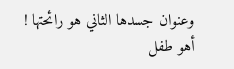وعنوان جسدها الثاني هو رائحتها !
أهو طفل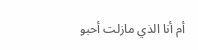أم أنا الذي مازلت أحبو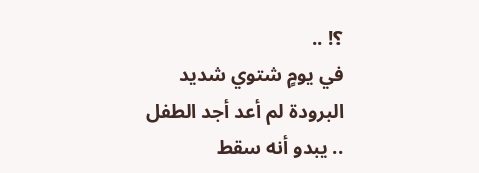؟! ..
في يومٍ شتوي شديد البرودة لم أعد أجد الطفل .. يبدو أنه سقط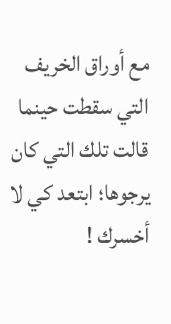مع أوراق الخريف التي سقطت حينما قالت تلك التي كان يرجوها؛ ابتعد كي لا أخسرك !